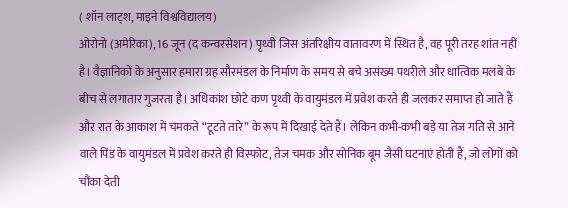( शॉन लाट्श, माइने विश्वविद्यालय)
ओरोनो (अमेरिका), 16 जून (द कन्वरसेशन) पृथ्वी जिस अंतरिक्षीय वातावरण में स्थित है, वह पूरी तरह शांत नहीं है। वैज्ञानिकों के अनुसार हमारा ग्रह सौरमंडल के निर्माण के समय से बचे असंख्य पथरीले और धात्विक मलबे के बीच से लगातार गुजरता है। अधिकांश छोटे कण पृथ्वी के वायुमंडल में प्रवेश करते ही जलकर समाप्त हो जाते हैं और रात के आकाश में चमकते “टूटते तारे” के रूप में दिखाई देते हैं। लेकिन कभी-कभी बड़े या तेज गति से आने वाले पिंड के वायुमंडल में प्रवेश करते ही विस्फोट, तेज चमक और सोनिक बूम जैसी घटनाएं होती हैं, जो लोगों को चौंका देती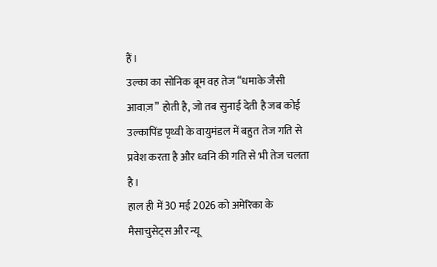हैं।
उल्का का सोनिक बूम वह तेज “धमाके जैसी आवाज़” होती है, जो तब सुनाई देती है जब कोई उल्कापिंड पृथ्वी के वायुमंडल में बहुत तेज गति से प्रवेश करता है और ध्वनि की गति से भी तेज चलता है।
हाल ही में 30 मई 2026 को अमेरिका के मैसाचुसेट्स और न्यू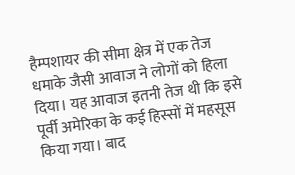हैम्पशायर की सीमा क्षेत्र में एक तेज धमाके जैसी आवाज ने लोगों को हिला दिया। यह आवाज इतनी तेज थी कि इसे पूर्वी अमेरिका के कई हिस्सों में महसूस किया गया। बाद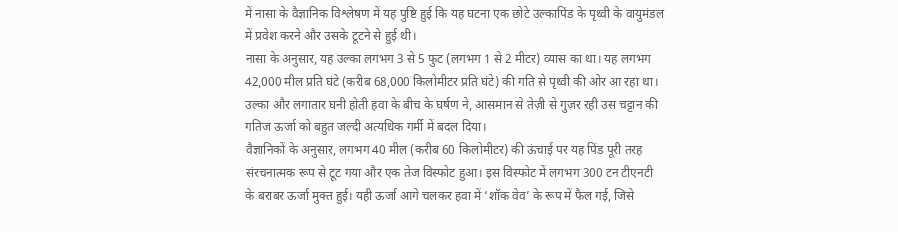में नासा के वैज्ञानिक विश्लेषण में यह पुष्टि हुई कि यह घटना एक छोटे उल्कापिंड के पृथ्वी के वायुमंडल में प्रवेश करने और उसके टूटने से हुई थी।
नासा के अनुसार, यह उल्का लगभग 3 से 5 फुट (लगभग 1 से 2 मीटर) व्यास का था। यह लगभग 42,000 मील प्रति घंटे (करीब 68,000 किलोमीटर प्रति घंटे) की गति से पृथ्वी की ओर आ रहा था। उल्का और लगातार घनी होती हवा के बीच के घर्षण ने, आसमान से तेज़ी से गुज़र रही उस चट्टान की गतिज ऊर्जा को बहुत जल्दी अत्यधिक गर्मी में बदल दिया।
वैज्ञानिकों के अनुसार, लगभग 40 मील (करीब 60 किलोमीटर) की ऊंचाई पर यह पिंड पूरी तरह संरचनात्मक रूप से टूट गया और एक तेज विस्फोट हुआ। इस विस्फोट में लगभग 300 टन टीएनटी के बराबर ऊर्जा मुक्त हुई। यही ऊर्जा आगे चलकर हवा में ‘शॉक वेव’ के रूप में फैल गई, जिसे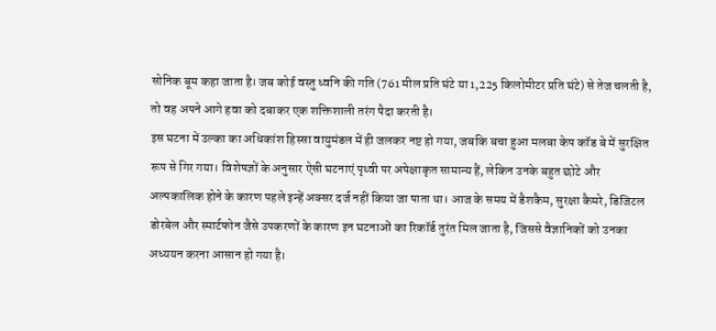सोनिक बूम कहा जाता है। जब कोई वस्तु ध्वनि की गति (761 मील प्रति घंटे या 1,225 किलोमीटर प्रति घंटे) से तेज चलती है, तो वह अपने आगे हवा को दबाकर एक शक्तिशाली तरंग पैदा करती है।
इस घटना में उल्का का अधिकांश हिस्सा वायुमंडल में ही जलकर नष्ट हो गया, जबकि बचा हुआ मलबा केप कॉड बे में सुरक्षित रूप से गिर गया। विशेषज्ञों के अनुसार ऐसी घटनाएं पृथ्वी पर अपेक्षाकृत सामान्य हैं, लेकिन उनके बहुत छोटे और अल्पकालिक होने के कारण पहले इन्हें अक्सर दर्ज नहीं किया जा पाता था। आज के समय में डैशकैम, सुरक्षा कैमरे, डिजिटल डोरबेल और स्मार्टफोन जैसे उपकरणों के कारण इन घटनाओं का रिकॉर्ड तुरंत मिल जाता है, जिससे वैज्ञानिकों को उनका अध्ययन करना आसान हो गया है।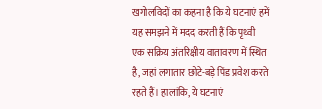खगोलविदों का कहना है कि ये घटनाएं हमें यह समझने में मदद करती हैं कि पृथ्वी एक सक्रिय अंतरिक्षीय वातावरण में स्थित है, जहां लगातार छोटे-बड़े पिंड प्रवेश करते रहते हैं। हालांकि, ये घटनाएं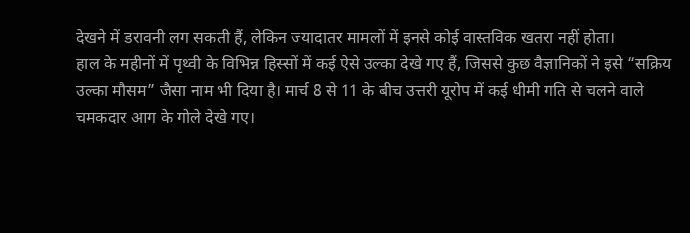देखने में डरावनी लग सकती हैं, लेकिन ज्यादातर मामलों में इनसे कोई वास्तविक खतरा नहीं होता।
हाल के महीनों में पृथ्वी के विभिन्न हिस्सों में कई ऐसे उल्का देखे गए हैं, जिससे कुछ वैज्ञानिकों ने इसे “सक्रिय उल्का मौसम” जैसा नाम भी दिया है। मार्च 8 से 11 के बीच उत्तरी यूरोप में कई धीमी गति से चलने वाले चमकदार आग के गोले देखे गए।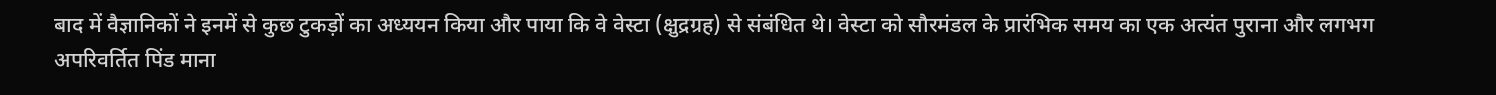बाद में वैज्ञानिकों ने इनमें से कुछ टुकड़ों का अध्ययन किया और पाया कि वे वेस्टा (क्षुद्रग्रह) से संबंधित थे। वेस्टा को सौरमंडल के प्रारंभिक समय का एक अत्यंत पुराना और लगभग अपरिवर्तित पिंड माना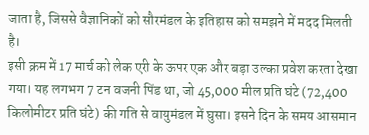जाता है, जिससे वैज्ञानिकों को सौरमंडल के इतिहास को समझने में मदद मिलती है।
इसी क्रम में 17 मार्च को लेक एरी के ऊपर एक और बड़ा उल्का प्रवेश करता देखा गया। यह लगभग 7 टन वजनी पिंड था, जो 45,000 मील प्रति घंटे (72,400 किलोमीटर प्रति घंटे) की गति से वायुमंडल में घुसा। इसने दिन के समय आसमान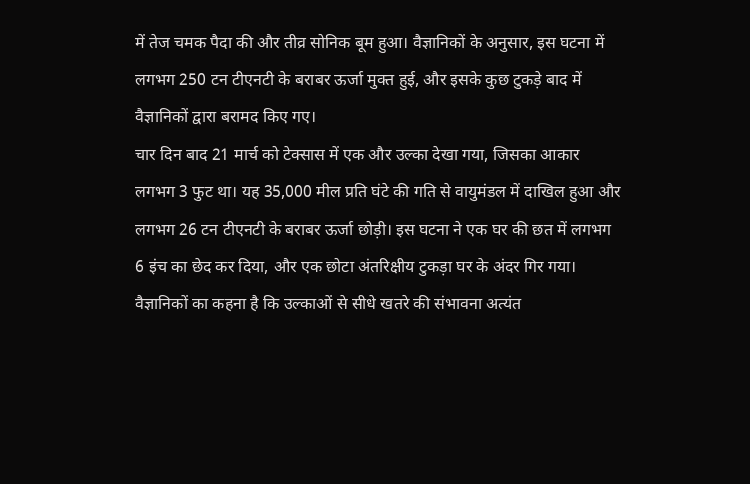में तेज चमक पैदा की और तीव्र सोनिक बूम हुआ। वैज्ञानिकों के अनुसार, इस घटना में लगभग 250 टन टीएनटी के बराबर ऊर्जा मुक्त हुई, और इसके कुछ टुकड़े बाद में वैज्ञानिकों द्वारा बरामद किए गए।
चार दिन बाद 21 मार्च को टेक्सास में एक और उल्का देखा गया, जिसका आकार लगभग 3 फुट था। यह 35,000 मील प्रति घंटे की गति से वायुमंडल में दाखिल हुआ और लगभग 26 टन टीएनटी के बराबर ऊर्जा छोड़ी। इस घटना ने एक घर की छत में लगभग 6 इंच का छेद कर दिया, और एक छोटा अंतरिक्षीय टुकड़ा घर के अंदर गिर गया।
वैज्ञानिकों का कहना है कि उल्काओं से सीधे खतरे की संभावना अत्यंत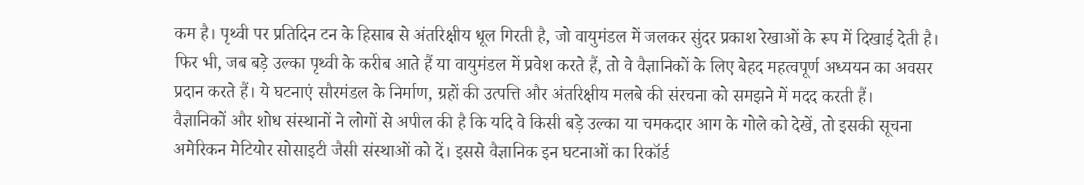कम है। पृथ्वी पर प्रतिदिन टन के हिसाब से अंतरिक्षीय धूल गिरती है, जो वायुमंडल में जलकर सुंदर प्रकाश रेखाओं के रूप में दिखाई देती है।
फिर भी, जब बड़े उल्का पृथ्वी के करीब आते हैं या वायुमंडल में प्रवेश करते हैं, तो वे वैज्ञानिकों के लिए बेहद महत्वपूर्ण अध्ययन का अवसर प्रदान करते हैं। ये घटनाएं सौरमंडल के निर्माण, ग्रहों की उत्पत्ति और अंतरिक्षीय मलबे की संरचना को समझने में मदद करती हैं।
वैज्ञानिकों और शोध संस्थानों ने लोगों से अपील की है कि यदि वे किसी बड़े उल्का या चमकदार आग के गोले को देखें, तो इसकी सूचना अमेरिकन मेटियोर सोसाइटी जैसी संस्थाओं को दें। इससे वैज्ञानिक इन घटनाओं का रिकॉर्ड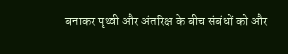बनाकर पृथ्वी और अंतरिक्ष के बीच संबंधों को और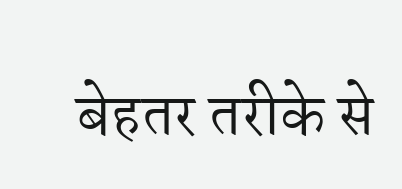बेहतर तरीके से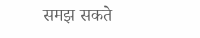समझ सकते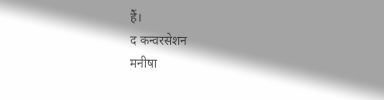हैं।
द कन्वरसेशन
मनीषा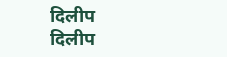दिलीप
दिलीप